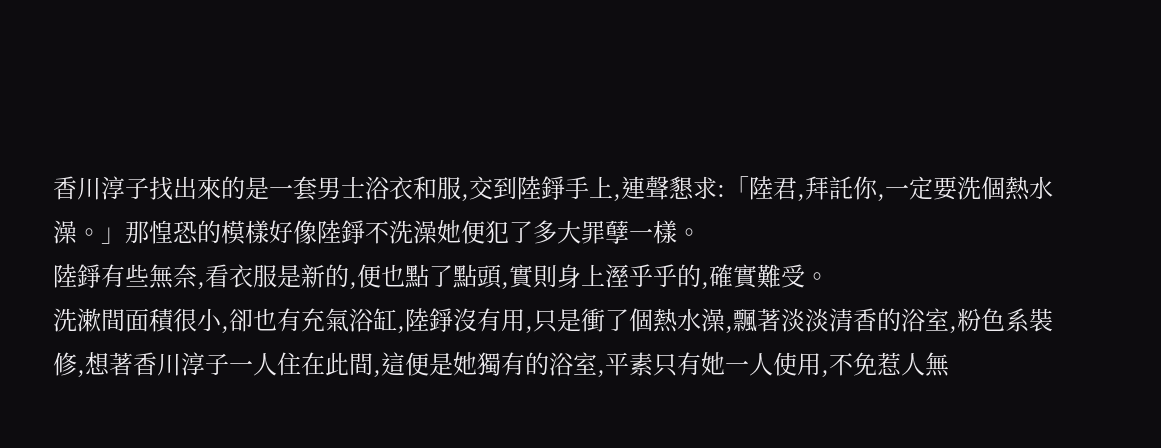香川淳子找出來的是一套男士浴衣和服,交到陸錚手上,連聲懇求:「陸君,拜託你,一定要洗個熱水澡。」那惶恐的模樣好像陸錚不洗澡她便犯了多大罪孽一樣。
陸錚有些無奈,看衣服是新的,便也點了點頭,實則身上溼乎乎的,確實難受。
洗漱間面積很小,卻也有充氣浴缸,陸錚沒有用,只是衝了個熱水澡,飄著淡淡清香的浴室,粉色系裝修,想著香川淳子一人住在此間,這便是她獨有的浴室,平素只有她一人使用,不免惹人無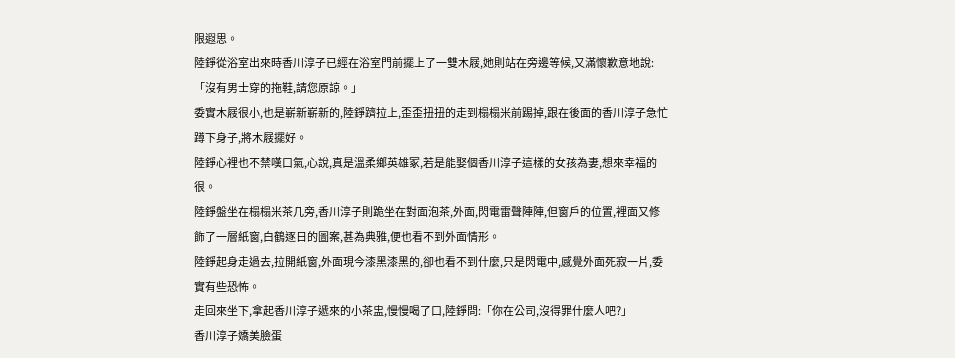限遐思。
陸錚從浴室出來時香川淳子已經在浴室門前擺上了一雙木屐,她則站在旁邊等候,又滿懷歉意地說:「沒有男士穿的拖鞋,請您原諒。」
委實木屐很小,也是嶄新嶄新的,陸錚躋拉上,歪歪扭扭的走到榻榻米前踢掉,跟在後面的香川淳子急忙蹲下身子,將木屐擺好。
陸錚心裡也不禁嘆口氣,心說,真是溫柔鄉英雄冢,若是能娶個香川淳子這樣的女孩為妻,想來幸福的很。
陸錚盤坐在榻榻米茶几旁,香川淳子則跪坐在對面泡茶,外面,閃電雷聲陣陣,但窗戶的位置,裡面又修飾了一層紙窗,白鶴逐日的圖案,甚為典雅,便也看不到外面情形。
陸錚起身走過去,拉開紙窗,外面現今漆黑漆黑的,卻也看不到什麼,只是閃電中,感覺外面死寂一片,委實有些恐怖。
走回來坐下,拿起香川淳子遞來的小茶盅,慢慢喝了口,陸錚問:「你在公司,沒得罪什麼人吧?」
香川淳子嬌美臉蛋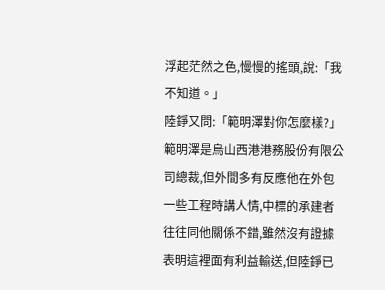浮起茫然之色,慢慢的搖頭,說:「我不知道。」
陸錚又問:「範明澤對你怎麼樣?」範明澤是烏山西港港務股份有限公司總裁,但外間多有反應他在外包一些工程時講人情,中標的承建者往往同他關係不錯,雖然沒有證據表明這裡面有利益輸送,但陸錚已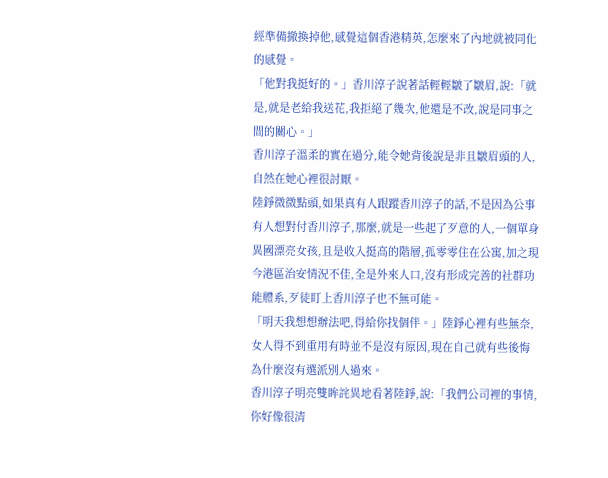經準備撤換掉他,感覺這個香港精英,怎麼來了內地就被同化的感覺。
「他對我挺好的。」香川淳子說著話輕輕皺了皺眉,說:「就是,就是老給我送花,我拒絕了幾次,他還是不改,說是同事之間的關心。」
香川淳子溫柔的實在過分,能令她背後說是非且皺眉頭的人,自然在她心裡很討厭。
陸錚微微點頭,如果真有人跟蹤香川淳子的話,不是因為公事有人想對付香川淳子,那麼,就是一些起了歹意的人,一個單身異國漂亮女孩,且是收入挺高的階層,孤零零住在公寓,加之現今港區治安情況不佳,全是外來人口,沒有形成完善的社群功能體系,歹徒盯上香川淳子也不無可能。
「明天我想想辦法吧,得給你找個伴。」陸錚心裡有些無奈,女人得不到重用有時並不是沒有原因,現在自己就有些後悔為什麼沒有選派別人過來。
香川淳子明亮雙眸詫異地看著陸錚,說:「我們公司裡的事情,你好像很清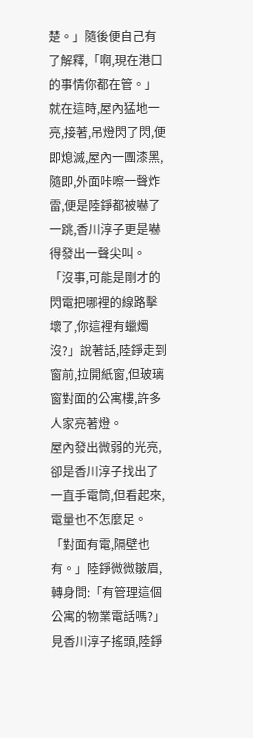楚。」隨後便自己有了解釋,「啊,現在港口的事情你都在管。」
就在這時,屋內猛地一亮,接著,吊燈閃了閃,便即熄滅,屋內一團漆黑,隨即,外面咔嚓一聲炸雷,便是陸錚都被嚇了一跳,香川淳子更是嚇得發出一聲尖叫。
「沒事,可能是剛才的閃電把哪裡的線路擊壞了,你這裡有蠟燭沒?」說著話,陸錚走到窗前,拉開紙窗,但玻璃窗對面的公寓樓,許多人家亮著燈。
屋內發出微弱的光亮,卻是香川淳子找出了一直手電筒,但看起來,電量也不怎麼足。
「對面有電,隔壁也有。」陸錚微微皺眉,轉身問:「有管理這個公寓的物業電話嗎?」見香川淳子搖頭,陸錚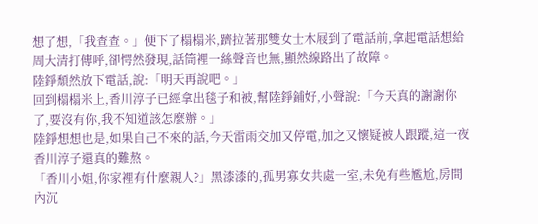想了想,「我查查。」便下了榻榻米,躋拉著那雙女士木屐到了電話前,拿起電話想給周大清打傳呼,卻愕然發現,話筒裡一絲聲音也無,顯然線路出了故障。
陸錚頹然放下電話,說:「明天再說吧。」
回到榻榻米上,香川淳子已經拿出毯子和被,幫陸錚鋪好,小聲說:「今天真的謝謝你了,要沒有你,我不知道該怎麼辦。」
陸錚想想也是,如果自己不來的話,今天雷雨交加又停電,加之又懷疑被人跟蹤,這一夜香川淳子還真的難熬。
「香川小姐,你家裡有什麼親人?」黑漆漆的,孤男寡女共處一室,未免有些尷尬,房間內沉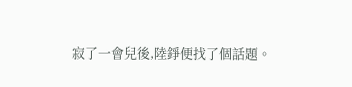寂了一會兒後,陸錚便找了個話題。